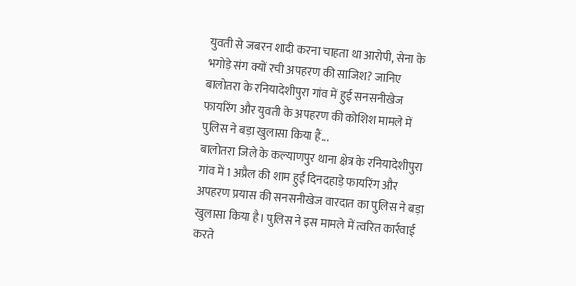युवती से जबरन शादी करना चाहता था आरोपी, सेना के भगोड़े संग क्यों रची अपहरण की साजिश? जानिए
बालोतरा के रनियादेशीपुरा गांव में हुई सनसनीखेज फायरिंग और युवती के अपहरण की कोशिश मामले में पुलिस ने बड़ा खुलासा किया हैं...
बालोतरा जिले के कल्याणपुर थाना क्षेत्र के रनियादेशीपुरा गांव में 1 अप्रैल की शाम हुई दिनदहाड़े फायरिंग और अपहरण प्रयास की सनसनीखेज वारदात का पुलिस ने बड़ा खुलासा किया है। पुलिस ने इस मामले में त्वरित कार्रवाई करते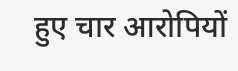हुए चार आरोपियों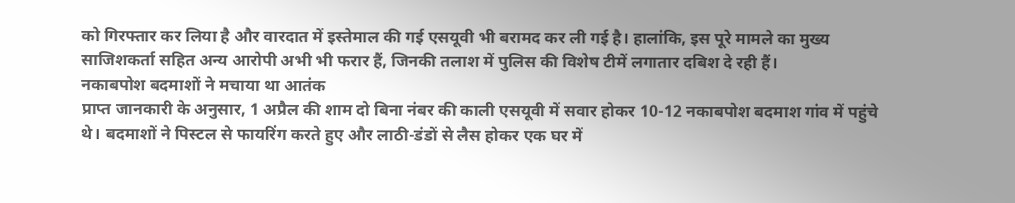को गिरफ्तार कर लिया है और वारदात में इस्तेमाल की गई एसयूवी भी बरामद कर ली गई है। हालांकि, इस पूरे मामले का मुख्य साजिशकर्ता सहित अन्य आरोपी अभी भी फरार हैं, जिनकी तलाश में पुलिस की विशेष टीमें लगातार दबिश दे रही हैं।
नकाबपोश बदमाशों ने मचाया था आतंक
प्राप्त जानकारी के अनुसार, 1 अप्रैल की शाम दो बिना नंबर की काली एसयूवी में सवार होकर 10-12 नकाबपोश बदमाश गांव में पहुंचे थे। बदमाशों ने पिस्टल से फायरिंग करते हुए और लाठी-डंडों से लैस होकर एक घर में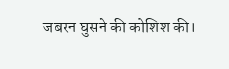जबरन घुसने की कोशिश की।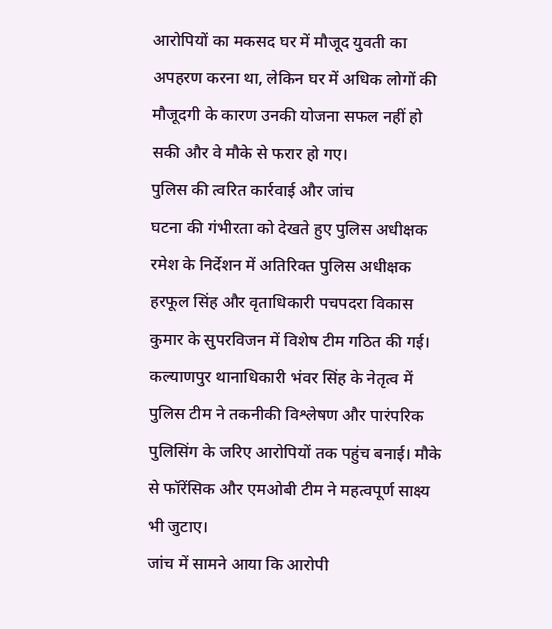आरोपियों का मकसद घर में मौजूद युवती का अपहरण करना था, लेकिन घर में अधिक लोगों की मौजूदगी के कारण उनकी योजना सफल नहीं हो सकी और वे मौके से फरार हो गए।
पुलिस की त्वरित कार्रवाई और जांच
घटना की गंभीरता को देखते हुए पुलिस अधीक्षक रमेश के निर्देशन में अतिरिक्त पुलिस अधीक्षक हरफूल सिंह और वृताधिकारी पचपदरा विकास कुमार के सुपरविजन में विशेष टीम गठित की गई। कल्याणपुर थानाधिकारी भंवर सिंह के नेतृत्व में पुलिस टीम ने तकनीकी विश्लेषण और पारंपरिक पुलिसिंग के जरिए आरोपियों तक पहुंच बनाई। मौके से फॉरेंसिक और एमओबी टीम ने महत्वपूर्ण साक्ष्य भी जुटाए।
जांच में सामने आया कि आरोपी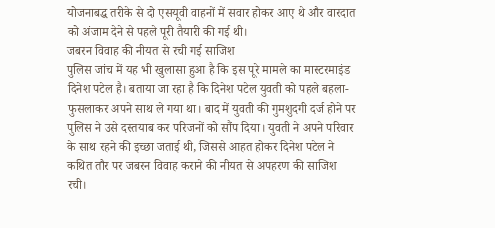योजनाबद्ध तरीके से दो एसयूवी वाहनों में सवार होकर आए थे और वारदात को अंजाम देने से पहले पूरी तैयारी की गई थी।
जबरन विवाह की नीयत से रची गई साजिश
पुलिस जांच में यह भी खुलासा हुआ है कि इस पूरे मामले का मास्टरमाइंड दिनेश पटेल है। बताया जा रहा है कि दिनेश पटेल युवती को पहले बहला-फुसलाकर अपने साथ ले गया था। बाद में युवती की गुमशुदगी दर्ज होने पर पुलिस ने उसे दस्तयाब कर परिजनों को सौंप दिया। युवती ने अपने परिवार के साथ रहने की इच्छा जताई थी, जिससे आहत होकर दिनेश पटेल ने कथित तौर पर जबरन विवाह कराने की नीयत से अपहरण की साजिश रची।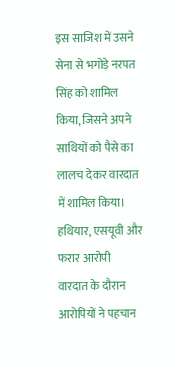इस साजिश में उसने सेना से भगोड़े नरपत सिंह को शामिल किया, जिसने अपने साथियों को पैसे का लालच देकर वारदात में शामिल किया।
हथियार, एसयूवी और फरार आरोपी
वारदात के दौरान आरोपियों ने पहचान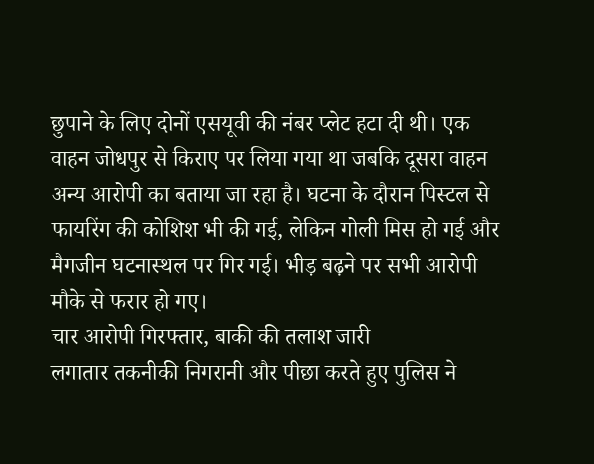छुपाने के लिए दोनों एसयूवी की नंबर प्लेट हटा दी थी। एक वाहन जोधपुर से किराए पर लिया गया था जबकि दूसरा वाहन अन्य आरोपी का बताया जा रहा है। घटना के दौरान पिस्टल से फायरिंग की कोशिश भी की गई, लेकिन गोली मिस हो गई और मैगजीन घटनास्थल पर गिर गई। भीड़ बढ़ने पर सभी आरोपी मौके से फरार हो गए।
चार आरोपी गिरफ्तार, बाकी की तलाश जारी
लगातार तकनीकी निगरानी और पीछा करते हुए पुलिस ने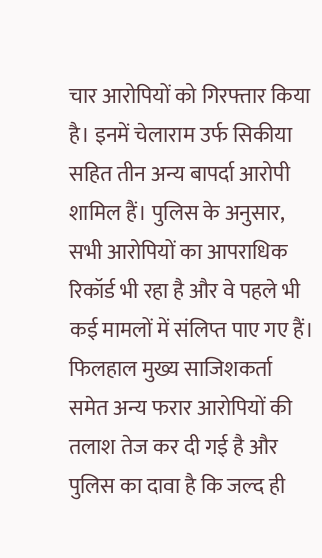चार आरोपियों को गिरफ्तार किया है। इनमें चेलाराम उर्फ सिकीया सहित तीन अन्य बापर्दा आरोपी शामिल हैं। पुलिस के अनुसार, सभी आरोपियों का आपराधिक रिकॉर्ड भी रहा है और वे पहले भी कई मामलों में संलिप्त पाए गए हैं। फिलहाल मुख्य साजिशकर्ता समेत अन्य फरार आरोपियों की तलाश तेज कर दी गई है और पुलिस का दावा है कि जल्द ही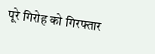पूरे गिरोह को गिरफ्तार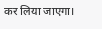कर लिया जाएगा।